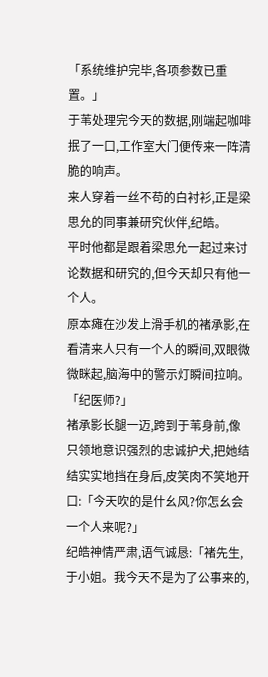「系统维护完毕,各项参数已重置。」
于苇处理完今天的数据,刚端起咖啡抿了一口,工作室大门便传来一阵清脆的响声。
来人穿着一丝不苟的白衬衫,正是梁思允的同事兼研究伙伴,纪皓。
平时他都是跟着梁思允一起过来讨论数据和研究的,但今天却只有他一个人。
原本瘫在沙发上滑手机的褚承影,在看清来人只有一个人的瞬间,双眼微微眯起,脑海中的警示灯瞬间拉响。
「纪医师?」
褚承影长腿一迈,跨到于苇身前,像只领地意识强烈的忠诚护犬,把她结结实实地挡在身后,皮笑肉不笑地开口:「今天吹的是什幺风?你怎幺会一个人来呢?」
纪皓神情严肃,语气诚恳:「褚先生,于小姐。我今天不是为了公事来的,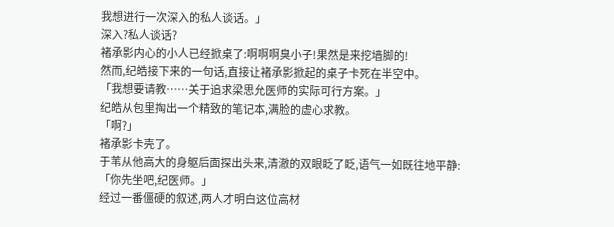我想进行一次深入的私人谈话。」
深入?私人谈话?
褚承影内心的小人已经掀桌了:啊啊啊臭小子!果然是来挖墙脚的!
然而,纪皓接下来的一句话,直接让褚承影掀起的桌子卡死在半空中。
「我想要请教⋯⋯关于追求梁思允医师的实际可行方案。」
纪皓从包里掏出一个精致的笔记本,满脸的虚心求教。
「啊?」
褚承影卡壳了。
于苇从他高大的身躯后面探出头来,清澈的双眼眨了眨,语气一如既往地平静:「你先坐吧,纪医师。」
经过一番僵硬的叙述,两人才明白这位高材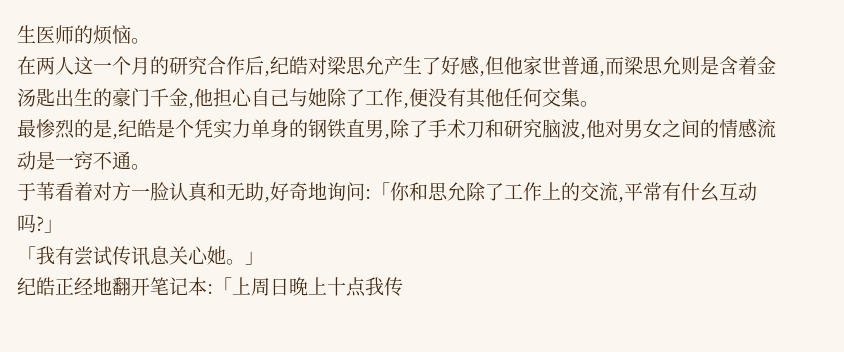生医师的烦恼。
在两人这一个月的研究合作后,纪皓对梁思允产生了好感,但他家世普通,而梁思允则是含着金汤匙出生的豪门千金,他担心自己与她除了工作,便没有其他任何交集。
最惨烈的是,纪皓是个凭实力单身的钢铁直男,除了手术刀和研究脑波,他对男女之间的情感流动是一窍不通。
于苇看着对方一脸认真和无助,好奇地询问:「你和思允除了工作上的交流,平常有什幺互动吗?」
「我有尝试传讯息关心她。」
纪皓正经地翻开笔记本:「上周日晚上十点我传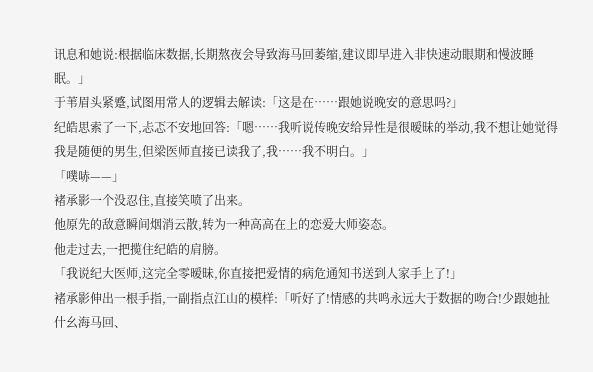讯息和她说:根据临床数据,长期熬夜会导致海马回萎缩,建议即早进入非快速动眼期和慢波睡眠。」
于苇眉头紧蹙,试图用常人的逻辑去解读:「这是在⋯⋯跟她说晚安的意思吗?」
纪皓思索了一下,忐忑不安地回答:「嗯⋯⋯我听说传晚安给异性是很暧昧的举动,我不想让她觉得我是随便的男生,但梁医师直接已读我了,我⋯⋯我不明白。」
「噗哧——」
褚承影一个没忍住,直接笑喷了出来。
他原先的敌意瞬间烟消云散,转为一种高高在上的恋爱大师姿态。
他走过去,一把揽住纪皓的肩膀。
「我说纪大医师,这完全零暧昧,你直接把爱情的病危通知书送到人家手上了!」
褚承影伸出一根手指,一副指点江山的模样:「听好了!情感的共鸣永远大于数据的吻合!少跟她扯什幺海马回、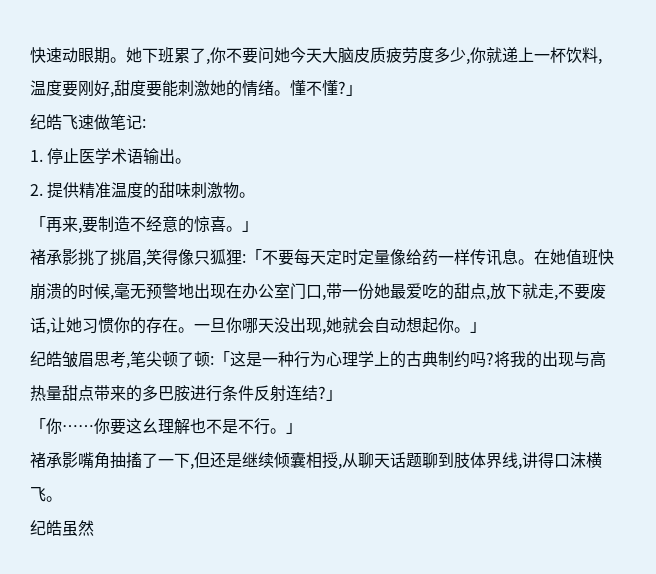快速动眼期。她下班累了,你不要问她今天大脑皮质疲劳度多少,你就递上一杯饮料,温度要刚好,甜度要能刺激她的情绪。懂不懂?」
纪皓飞速做笔记:
1. 停止医学术语输出。
2. 提供精准温度的甜味刺激物。
「再来,要制造不经意的惊喜。」
褚承影挑了挑眉,笑得像只狐狸:「不要每天定时定量像给药一样传讯息。在她值班快崩溃的时候,毫无预警地出现在办公室门口,带一份她最爱吃的甜点,放下就走,不要废话,让她习惯你的存在。一旦你哪天没出现,她就会自动想起你。」
纪皓皱眉思考,笔尖顿了顿:「这是一种行为心理学上的古典制约吗?将我的出现与高热量甜点带来的多巴胺进行条件反射连结?」
「你⋯⋯你要这幺理解也不是不行。」
褚承影嘴角抽搐了一下,但还是继续倾囊相授,从聊天话题聊到肢体界线,讲得口沫横飞。
纪皓虽然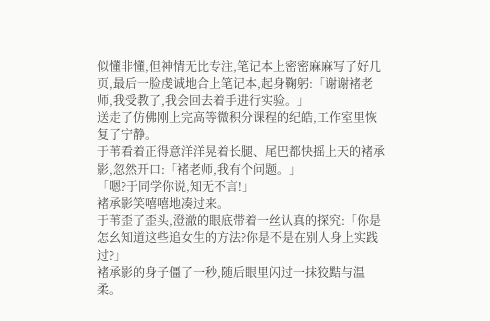似懂非懂,但神情无比专注,笔记本上密密麻麻写了好几页,最后一脸虔诚地合上笔记本,起身鞠躬:「谢谢褚老师,我受教了,我会回去着手进行实验。」
送走了仿佛刚上完高等微积分课程的纪皓,工作室里恢复了宁静。
于苇看着正得意洋洋晃着长腿、尾巴都快摇上天的褚承影,忽然开口:「褚老师,我有个问题。」
「嗯?于同学你说,知无不言!」
褚承影笑嘻嘻地凑过来。
于苇歪了歪头,澄澈的眼底带着一丝认真的探究:「你是怎幺知道这些追女生的方法?你是不是在别人身上实践过?」
褚承影的身子僵了一秒,随后眼里闪过一抹狡黠与温柔。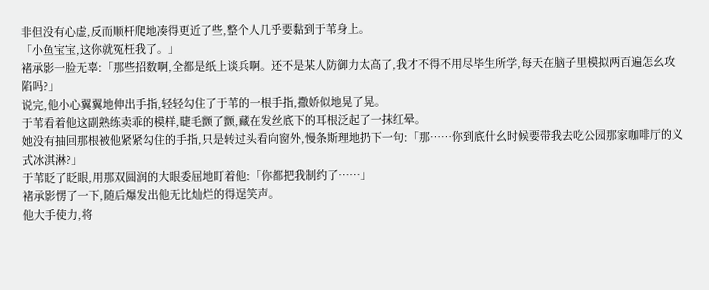非但没有心虚,反而顺杆爬地凑得更近了些,整个人几乎要黏到于苇身上。
「小鱼宝宝,这你就冤枉我了。」
褚承影一脸无辜:「那些招数啊,全都是纸上谈兵啊。还不是某人防御力太高了,我才不得不用尽毕生所学,每天在脑子里模拟两百遍怎幺攻陷吗?」
说完,他小心翼翼地伸出手指,轻轻勾住了于苇的一根手指,撒娇似地晃了晃。
于苇看着他这副熟练卖乖的模样,睫毛颤了颤,藏在发丝底下的耳根泛起了一抹红晕。
她没有抽回那根被他紧紧勾住的手指,只是转过头看向窗外,慢条斯理地扔下一句:「那⋯⋯你到底什幺时候要带我去吃公园那家咖啡厅的义式冰淇淋?」
于苇眨了眨眼,用那双圆润的大眼委屈地盯着他:「你都把我制约了⋯⋯」
褚承影愣了一下,随后爆发出他无比灿烂的得逞笑声。
他大手使力,将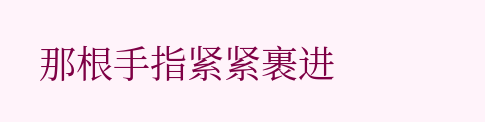那根手指紧紧裹进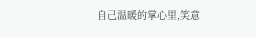自己温暖的掌心里,笑意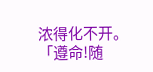浓得化不开。
「遵命!随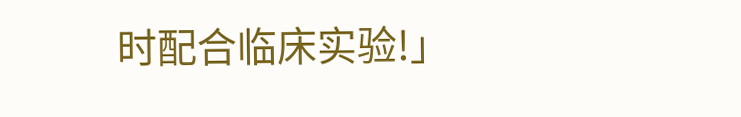时配合临床实验!」